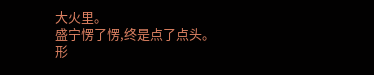大火里。
盛宁愣了愣,终是点了点头。
形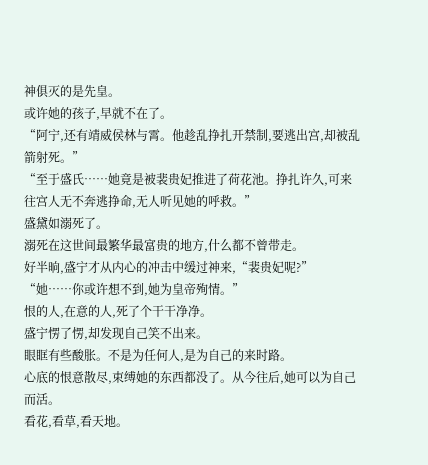神俱灭的是先皇。
或许她的孩子,早就不在了。
“阿宁,还有靖威侯林与霄。他趁乱挣扎开禁制,要逃出宫,却被乱箭射死。”
“至于盛氏……她竟是被裴贵妃推进了荷花池。挣扎许久,可来往宫人无不奔逃挣命,无人听见她的呼救。”
盛黛如溺死了。
溺死在这世间最繁华最富贵的地方,什么都不曾带走。
好半晌,盛宁才从内心的冲击中缓过神来,“裴贵妃呢?”
“她……你或许想不到,她为皇帝殉情。”
恨的人,在意的人,死了个干干净净。
盛宁愣了愣,却发现自己笑不出来。
眼眶有些酸胀。不是为任何人,是为自己的来时路。
心底的恨意散尽,束缚她的东西都没了。从今往后,她可以为自己而活。
看花,看草,看天地。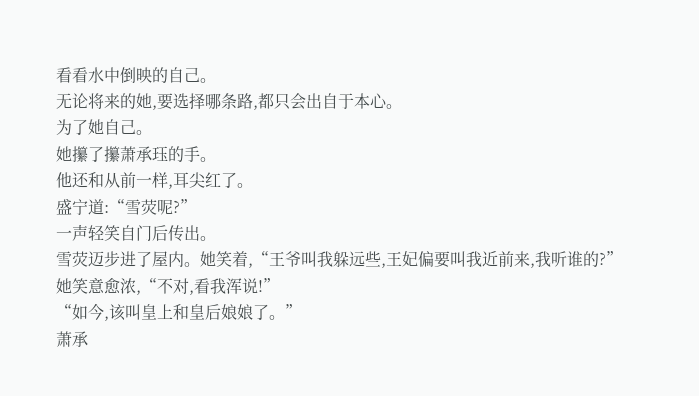看看水中倒映的自己。
无论将来的她,要选择哪条路,都只会出自于本心。
为了她自己。
她攥了攥萧承珏的手。
他还和从前一样,耳尖红了。
盛宁道:“雪荧呢?”
一声轻笑自门后传出。
雪荧迈步进了屋内。她笑着,“王爷叫我躲远些,王妃偏要叫我近前来,我听谁的?”
她笑意愈浓,“不对,看我浑说!”
“如今,该叫皇上和皇后娘娘了。”
萧承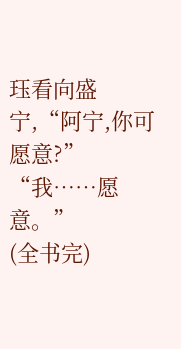珏看向盛宁,“阿宁,你可愿意?”
“我……愿意。”
(全书完)